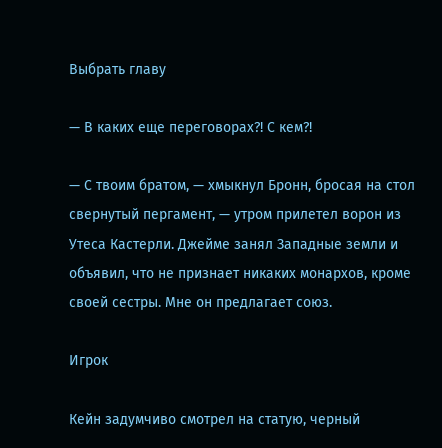Выбрать главу

— В каких еще переговорах?! С кем?!

— С твоим братом, — хмыкнул Бронн, бросая на стол свернутый пергамент, — утром прилетел ворон из Утеса Кастерли. Джейме занял Западные земли и объявил, что не признает никаких монархов, кроме своей сестры. Мне он предлагает союз.

Игрок

Кейн задумчиво смотрел на статую, черный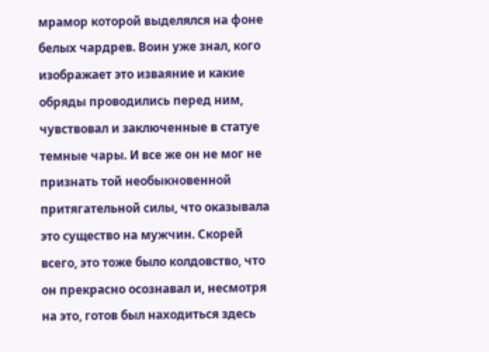мрамор которой выделялся на фоне белых чардрев. Воин уже знал, кого изображает это изваяние и какие обряды проводились перед ним, чувствовал и заключенные в статуе темные чары. И все же он не мог не признать той необыкновенной притягательной силы, что оказывала это существо на мужчин. Скорей всего, это тоже было колдовство, что он прекрасно осознавал и, несмотря на это, готов был находиться здесь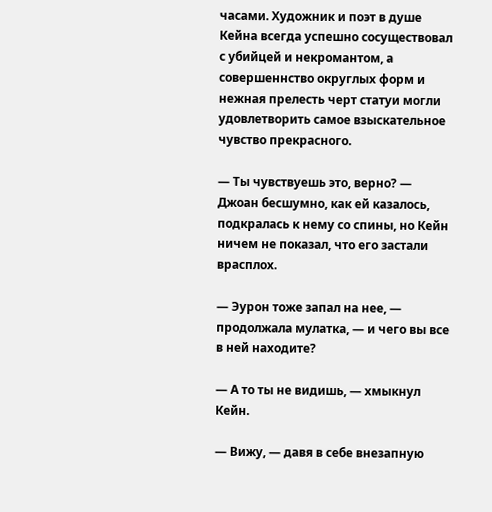часами. Художник и поэт в душе Кейна всегда успешно сосуществовал с убийцей и некромантом, а совершеннство округлых форм и нежная прелесть черт статуи могли удовлетворить самое взыскательное чувство прекрасного.

— Ты чувствуешь это, верно? — Джоан бесшумно, как ей казалось, подкралась к нему со спины, но Кейн ничем не показал, что его застали врасплох.

— Эурон тоже запал на нее, — продолжала мулатка, — и чего вы все в ней находите?

— А то ты не видишь, — хмыкнул Кейн.

— Вижу, — давя в себе внезапную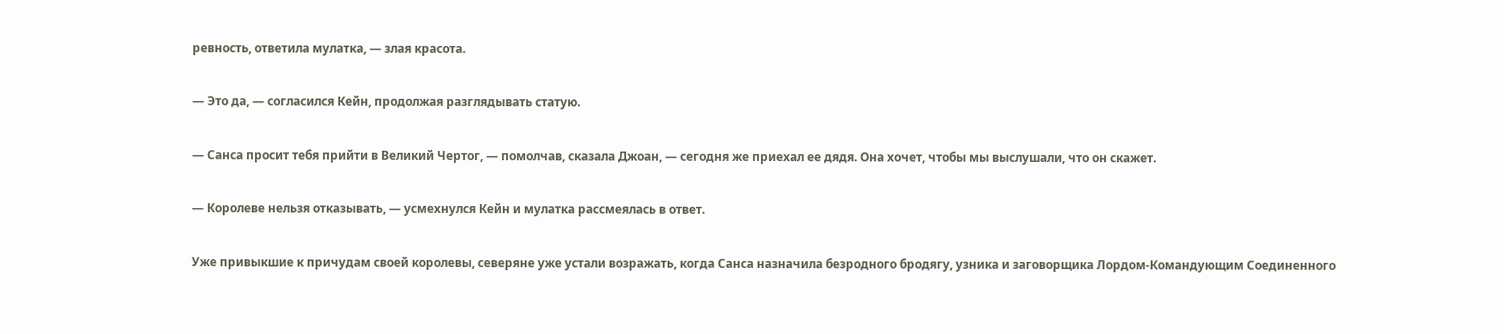ревность, ответила мулатка, — злая красота.

— Это да, — согласился Кейн, продолжая разглядывать статую.

— Санса просит тебя прийти в Великий Чертог, — помолчав, сказала Джоан, — сегодня же приехал ее дядя. Она хочет, чтобы мы выслушали, что он скажет.

— Королеве нельзя отказывать, — усмехнулся Кейн и мулатка рассмеялась в ответ.

Уже привыкшие к причудам своей королевы, северяне уже устали возражать, когда Санса назначила безродного бродягу, узника и заговорщика Лордом-Командующим Соединенного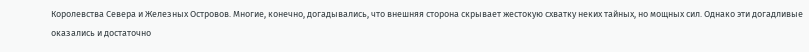Королевства Севера и Железных Островов. Многие, конечно, догадывались, что внешняя сторона скрывает жестокую схватку неких тайных, но мощных сил. Однако эти догадливые оказались и достаточно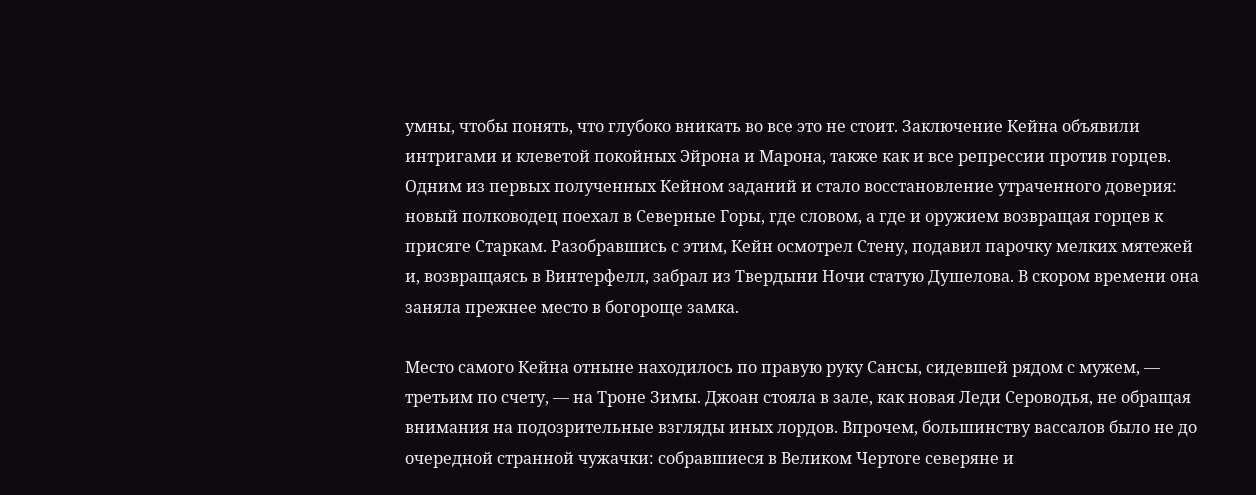умны, чтобы понять, что глубоко вникать во все это не стоит. Заключение Кейна объявили интригами и клеветой покойных Эйрона и Марона, также как и все репрессии против горцев. Одним из первых полученных Кейном заданий и стало восстановление утраченного доверия: новый полководец поехал в Северные Горы, где словом, а где и оружием возвращая горцев к присяге Старкам. Разобравшись с этим, Кейн осмотрел Стену, подавил парочку мелких мятежей и, возвращаясь в Винтерфелл, забрал из Твердыни Ночи статую Душелова. В скором времени она заняла прежнее место в богороще замка.

Место самого Кейна отныне находилось по правую руку Сансы, сидевшей рядом с мужем, — третьим по счету, — на Троне Зимы. Джоан стояла в зале, как новая Леди Сероводья, не обращая внимания на подозрительные взгляды иных лордов. Впрочем, большинству вассалов было не до очередной странной чужачки: собравшиеся в Великом Чертоге северяне и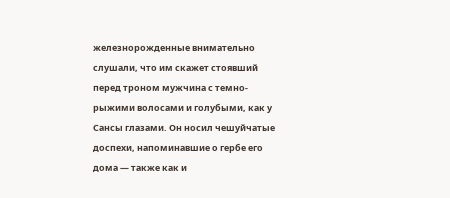железнорожденные внимательно слушали, что им скажет стоявший перед троном мужчина с темно-рыжими волосами и голубыми, как у Сансы глазами. Он носил чешуйчатые доспехи, напоминавшие о гербе его дома — также как и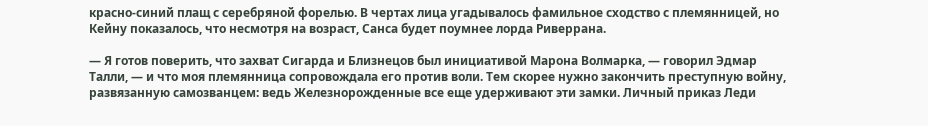красно-синий плащ с серебряной форелью. В чертах лица угадывалось фамильное сходство с племянницей, но Кейну показалось, что несмотря на возраст, Санса будет поумнее лорда Риверрана.

— Я готов поверить, что захват Сигарда и Близнецов был инициативой Марона Волмарка, — говорил Эдмар Талли, — и что моя племянница сопровождала его против воли. Тем скорее нужно закончить преступную войну, развязанную самозванцем: ведь Железнорожденные все еще удерживают эти замки. Личный приказ Леди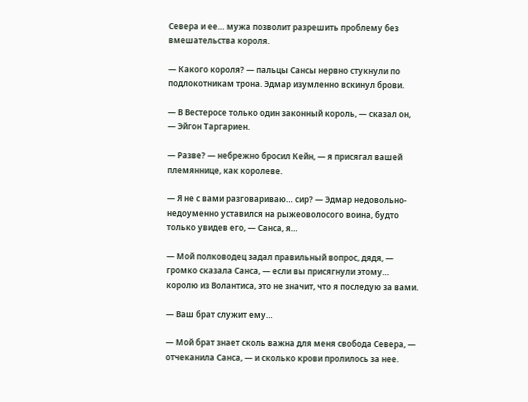Севера и ее… мужа позволит разрешить проблему без вмешательства короля.

— Какого короля? — пальцы Сансы нервно стукнули по подлокотникам трона. Эдмар изумленно вскинул брови.

— В Вестеросе только один законный король, — сказал он, — Эйгон Таргариен.

— Разве? — небрежно бросил Кейн, — я присягал вашей племяннице, как королеве.

— Я не с вами разговариваю… сир? — Эдмар недовольно-недоуменно уставился на рыжеоволосого воина, будто только увидев его, — Санса, я…

— Мой полководец задал правильный вопрос, дядя, — громко сказала Санса, — если вы присягнули этому… королю из Волантиса, это не значит, что я последую за вами.

— Ваш брат служит ему…

— Мой брат знает сколь важна для меня свобода Севера, — отчеканила Санса, — и сколько крови пролилось за нее.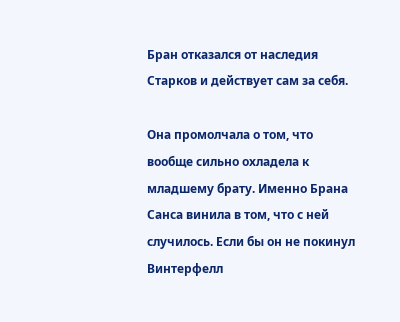Бран отказался от наследия Старков и действует сам за себя.

Она промолчала о том, что вообще сильно охладела к младшему брату. Именно Брана Санса винила в том, что с ней случилось. Если бы он не покинул Винтерфелл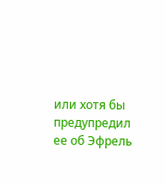или хотя бы предупредил ее об Эфрель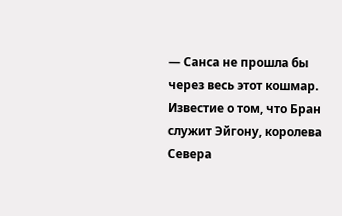— Санса не прошла бы через весь этот кошмар. Известие о том, что Бран служит Эйгону, королева Севера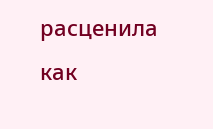расценила как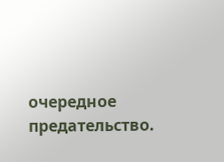очередное предательство.